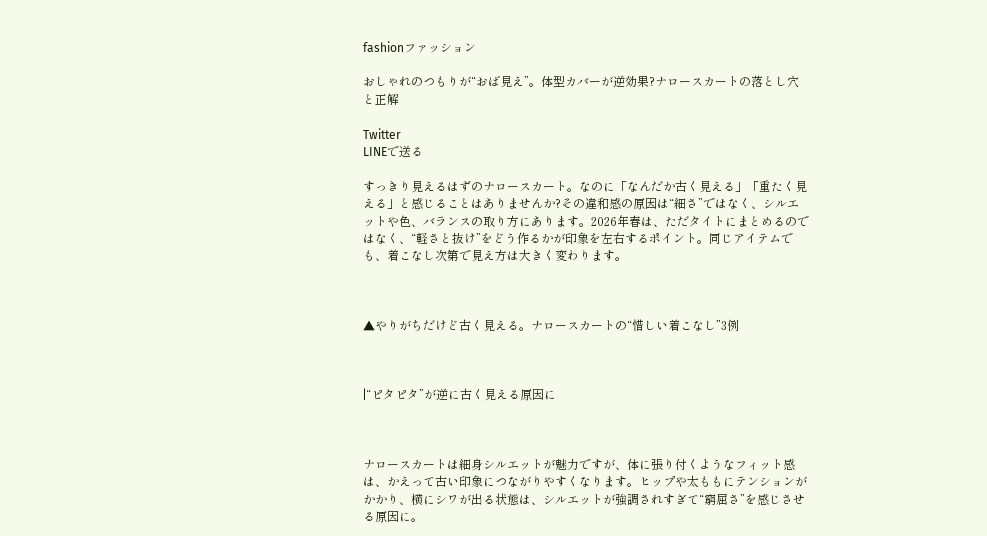fashionファッション

おしゃれのつもりが“おば見え”。体型カバーが逆効果?ナロースカートの落とし穴と正解

Twitter
LINEで送る

すっきり見えるはずのナロースカート。なのに「なんだか古く見える」「重たく見える」と感じることはありませんか?その違和感の原因は“細さ”ではなく、シルエットや色、バランスの取り方にあります。2026年春は、ただタイトにまとめるのではなく、“軽さと抜け”をどう作るかが印象を左右するポイント。同じアイテムでも、着こなし次第で見え方は大きく変わります。



▲やりがちだけど古く見える。ナロースカートの“惜しい着こなし”3例



|“ピタピタ”が逆に古く見える原因に



ナロースカートは細身シルエットが魅力ですが、体に張り付くようなフィット感は、かえって古い印象につながりやすくなります。ヒップや太ももにテンションがかかり、横にシワが出る状態は、シルエットが強調されすぎて“窮屈さ”を感じさせる原因に。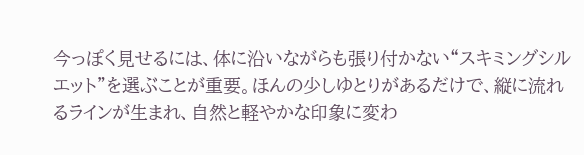今っぽく見せるには、体に沿いながらも張り付かない“スキミングシルエット”を選ぶことが重要。ほんの少しゆとりがあるだけで、縦に流れるラインが生まれ、自然と軽やかな印象に変わ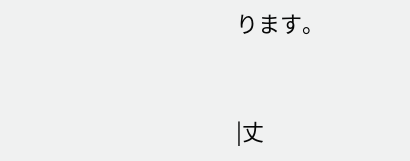ります。



|丈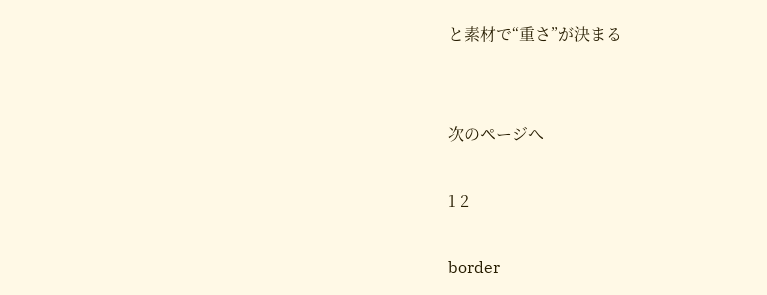と素材で“重さ”が決まる


次のページへ

1 2

border